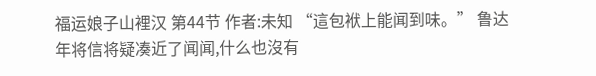福运娘子山裡汉 第44节 作者:未知 “這包袱上能闻到味。” 鲁达年将信将疑凑近了闻闻,什么也沒有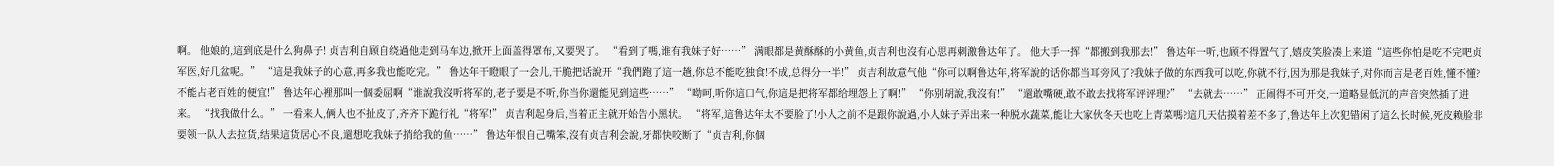啊。 他娘的,這到底是什么狗鼻子! 贞吉利自顾自绕過他走到马车边,掀开上面盖得罩布,又要哭了。 “看到了嗎,谁有我妹子好……” 满眼都是黄酥酥的小黄鱼,贞吉利也沒有心思再刺激鲁达年了。 他大手一挥“都搬到我那去!” 鲁达年一听,也顾不得置气了,嬉皮笑脸凑上来道“這些你怕是吃不完吧贞军医,好几盆呢。” “這是我妹子的心意,再多我也能吃完。” 鲁达年干瞪眼了一会儿,干脆把话說开“我們跑了這一趟,你总不能吃独食!不成,总得分一半!” 贞吉利故意气他“你可以啊鲁达年,将军說的话你都当耳旁风了?我妹子做的东西我可以吃,你就不行,因为那是我妹子,对你而言是老百姓,懂不懂?不能占老百姓的便宜!” 鲁达年心裡那叫一個委屈啊“谁說我沒听将军的,老子要是不听,你当你還能见到這些……” “呦呵,听你這口气,你這是把将军都给埋怨上了啊!” “你别胡說,我沒有!” “還敢嘴硬,敢不敢去找将军评评理?” “去就去……” 正闹得不可开交,一道略显低沉的声音突然插了进来。 “找我做什么。” 一看来人,俩人也不扯皮了,齐齐下跪行礼“将军!” 贞吉利起身后,当着正主就开始告小黑状。 “将军,這鲁达年太不要脸了!小人之前不是跟你說過,小人妹子弄出来一种脱水蔬菜,能让大家伙冬天也吃上青菜嗎?這几天估摸着差不多了,鲁达年上次犯错闲了這么长时候,死皮赖脸非要领一队人去拉货,结果這货居心不良,還想吃我妹子捎给我的鱼……” 鲁达年恨自己嘴笨,沒有贞吉利会說,牙都快咬断了“贞吉利,你個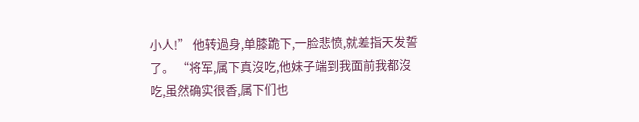小人!” 他转過身,单膝跪下,一脸悲愤,就差指天发誓了。 “将军,属下真沒吃,他妹子端到我面前我都沒吃,虽然确实很香,属下们也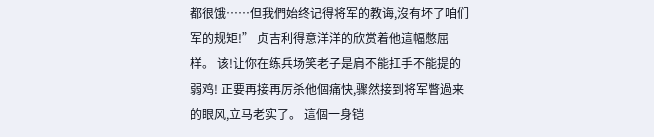都很饿……但我們始终记得将军的教诲,沒有坏了咱们军的规矩!” 贞吉利得意洋洋的欣赏着他這幅憋屈样。 该!让你在练兵场笑老子是肩不能扛手不能提的弱鸡! 正要再接再厉杀他個痛快,骤然接到将军瞥過来的眼风,立马老实了。 這個一身铠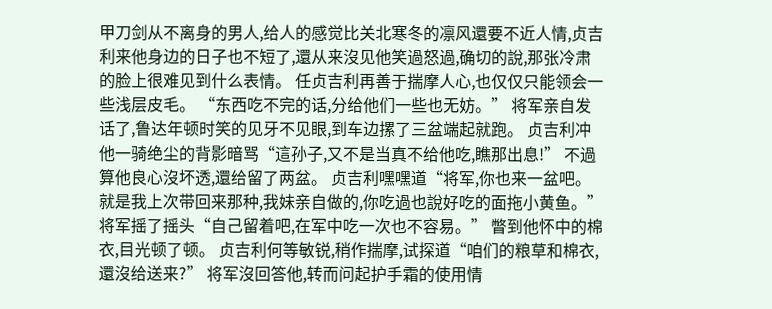甲刀剑从不离身的男人,给人的感觉比关北寒冬的凛风還要不近人情,贞吉利来他身边的日子也不短了,還从来沒见他笑過怒過,确切的說,那张冷肃的脸上很难见到什么表情。 任贞吉利再善于揣摩人心,也仅仅只能领会一些浅层皮毛。 “东西吃不完的话,分给他们一些也无妨。” 将军亲自发话了,鲁达年顿时笑的见牙不见眼,到车边摞了三盆端起就跑。 贞吉利冲他一骑绝尘的背影暗骂“這孙子,又不是当真不给他吃,瞧那出息!” 不過算他良心沒坏透,還给留了两盆。 贞吉利嘿嘿道“将军,你也来一盆吧。就是我上次带回来那种,我妹亲自做的,你吃過也說好吃的面拖小黄鱼。” 将军摇了摇头“自己留着吧,在军中吃一次也不容易。” 瞥到他怀中的棉衣,目光顿了顿。 贞吉利何等敏锐,稍作揣摩,试探道“咱们的粮草和棉衣,還沒给送来?” 将军沒回答他,转而问起护手霜的使用情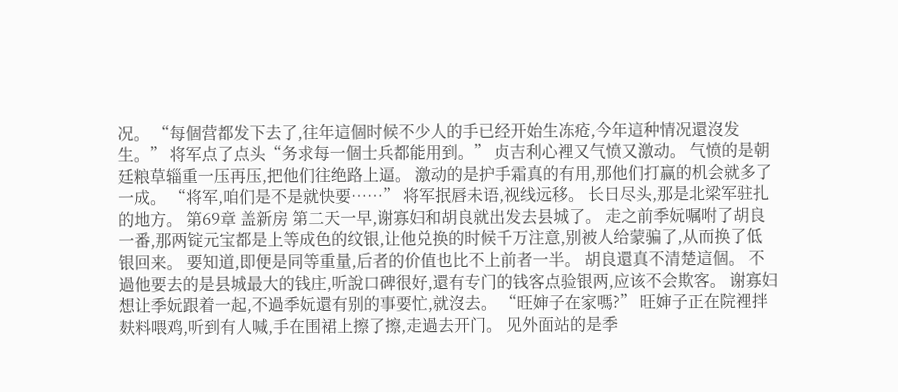况。 “每個营都发下去了,往年這個时候不少人的手已经开始生冻疮,今年這种情况還沒发生。” 将军点了点头“务求每一個士兵都能用到。” 贞吉利心裡又气愤又激动。 气愤的是朝廷粮草辎重一压再压,把他们往绝路上逼。 激动的是护手霜真的有用,那他们打赢的机会就多了一成。 “将军,咱们是不是就快要……” 将军抿唇未语,视线远移。 长日尽头,那是北梁军驻扎的地方。 第69章 盖新房 第二天一早,谢寡妇和胡良就出发去县城了。 走之前季妧嘱咐了胡良一番,那两锭元宝都是上等成色的纹银,让他兑换的时候千万注意,别被人给蒙骗了,从而换了低银回来。 要知道,即便是同等重量,后者的价值也比不上前者一半。 胡良還真不清楚這個。 不過他要去的是县城最大的钱庄,听說口碑很好,還有专门的钱客点验银两,应该不会欺客。 谢寡妇想让季妧跟着一起,不過季妧還有别的事要忙,就沒去。 “旺婶子在家嗎?” 旺婶子正在院裡拌麸料喂鸡,听到有人喊,手在围裙上擦了擦,走過去开门。 见外面站的是季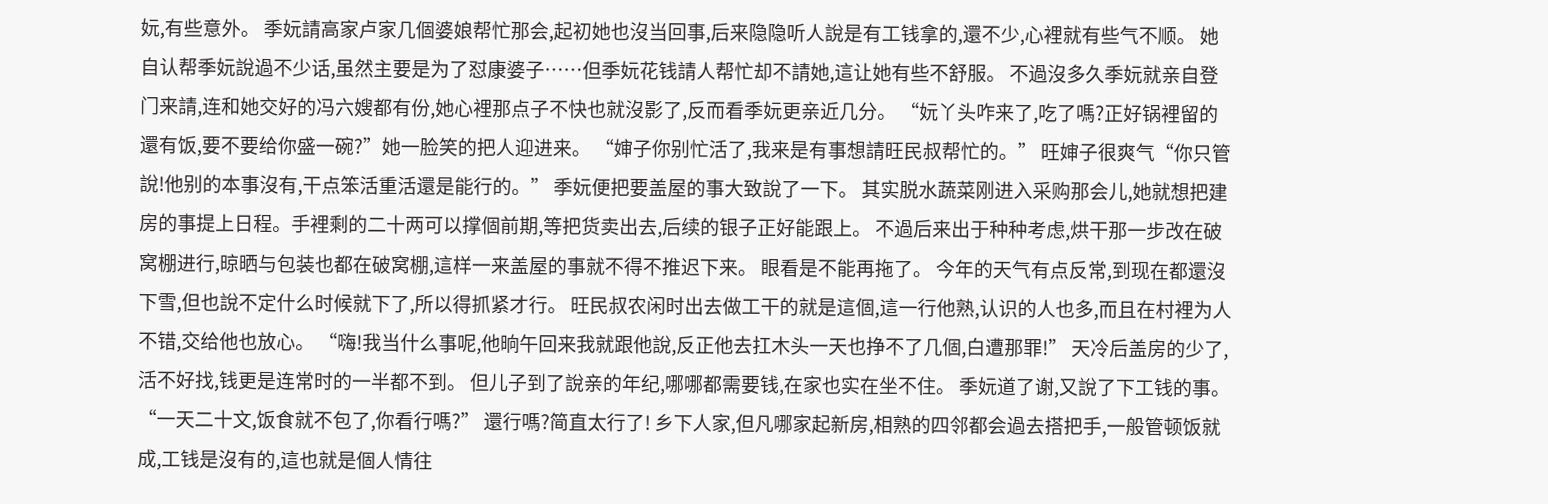妧,有些意外。 季妧請高家卢家几個婆娘帮忙那会,起初她也沒当回事,后来隐隐听人說是有工钱拿的,還不少,心裡就有些气不顺。 她自认帮季妧說過不少话,虽然主要是为了怼康婆子……但季妧花钱請人帮忙却不請她,這让她有些不舒服。 不過沒多久季妧就亲自登门来請,连和她交好的冯六嫂都有份,她心裡那点子不快也就沒影了,反而看季妧更亲近几分。 “妧丫头咋来了,吃了嗎?正好锅裡留的還有饭,要不要给你盛一碗?”她一脸笑的把人迎进来。 “婶子你别忙活了,我来是有事想請旺民叔帮忙的。” 旺婶子很爽气“你只管說!他别的本事沒有,干点笨活重活還是能行的。” 季妧便把要盖屋的事大致說了一下。 其实脱水蔬菜刚进入采购那会儿,她就想把建房的事提上日程。手裡剩的二十两可以撑個前期,等把货卖出去,后续的银子正好能跟上。 不過后来出于种种考虑,烘干那一步改在破窝棚进行,晾晒与包装也都在破窝棚,這样一来盖屋的事就不得不推迟下来。 眼看是不能再拖了。 今年的天气有点反常,到现在都還沒下雪,但也說不定什么时候就下了,所以得抓紧才行。 旺民叔农闲时出去做工干的就是這個,這一行他熟,认识的人也多,而且在村裡为人不错,交给他也放心。 “嗨!我当什么事呢,他晌午回来我就跟他說,反正他去扛木头一天也挣不了几個,白遭那罪!” 天冷后盖房的少了,活不好找,钱更是连常时的一半都不到。 但儿子到了說亲的年纪,哪哪都需要钱,在家也实在坐不住。 季妧道了谢,又說了下工钱的事。 “一天二十文,饭食就不包了,你看行嗎?” 還行嗎?简直太行了! 乡下人家,但凡哪家起新房,相熟的四邻都会過去搭把手,一般管顿饭就成,工钱是沒有的,這也就是個人情往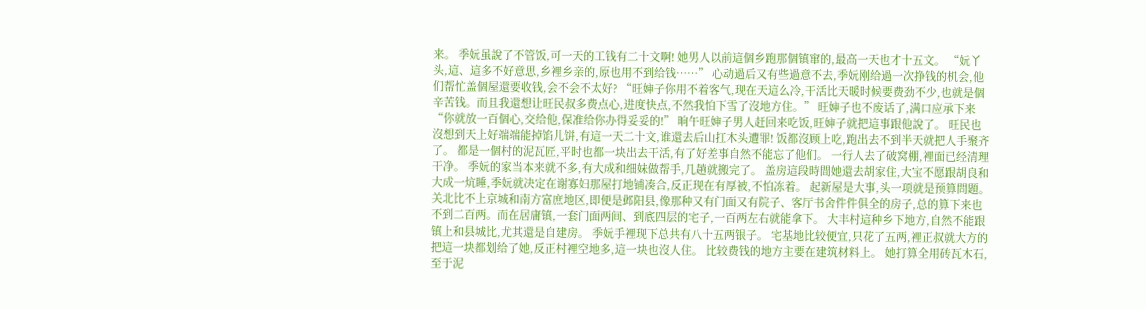来。 季妧虽說了不管饭,可一天的工钱有二十文啊! 她男人以前這個乡跑那個镇窜的,最高一天也才十五文。 “妧丫头,這、這多不好意思,乡裡乡亲的,原也用不到给钱……” 心动過后又有些過意不去,季妧刚给過一次挣钱的机会,他们帮忙盖個屋還要收钱,会不会不太好? “旺婶子你用不着客气,现在天這么冷,干活比天暖时候要费劲不少,也就是個辛苦钱。而且我還想让旺民叔多费点心,进度快点,不然我怕下雪了沒地方住。” 旺婶子也不废话了,满口应承下来“你就放一百個心,交给他,保准给你办得妥妥的!” 晌午旺婶子男人赶回来吃饭,旺婶子就把這事跟他說了。 旺民也沒想到天上好端端能掉馅儿饼,有這一天二十文,谁還去后山扛木头遭罪! 饭都沒顾上吃,跑出去不到半天就把人手聚齐了。 都是一個村的泥瓦匠,平时也都一块出去干活,有了好差事自然不能忘了他们。 一行人去了破窝棚,裡面已经清理干净。 季妧的家当本来就不多,有大成和细妹做帮手,几趟就搬完了。 盖房這段時間她還去胡家住,大宝不愿跟胡良和大成一炕睡,季妧就决定在谢寡妇那屋打地铺凑合,反正现在有厚被,不怕冻着。 起新屋是大事,头一项就是预算問題。 关北比不上京城和南方富庶地区,即便是邺阳县,像那种又有门面又有院子、客厅书舍件件俱全的房子,总的算下来也不到二百两。而在居庸镇,一套门面两间、到底四层的宅子,一百两左右就能拿下。 大丰村這种乡下地方,自然不能跟镇上和县城比,尤其還是自建房。 季妧手裡现下总共有八十五两银子。 宅基地比较便宜,只花了五两,裡正叔就大方的把這一块都划给了她,反正村裡空地多,這一块也沒人住。 比较费钱的地方主要在建筑材料上。 她打算全用砖瓦木石,至于泥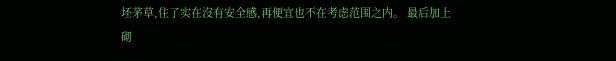坯茅草,住了实在沒有安全感,再便宜也不在考虑范围之内。 最后加上砌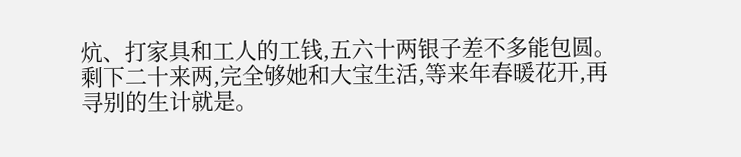炕、打家具和工人的工钱,五六十两银子差不多能包圆。 剩下二十来两,完全够她和大宝生活,等来年春暖花开,再寻别的生计就是。